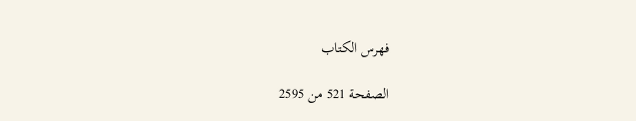فهرس الكتاب

الصفحة 521 من 2595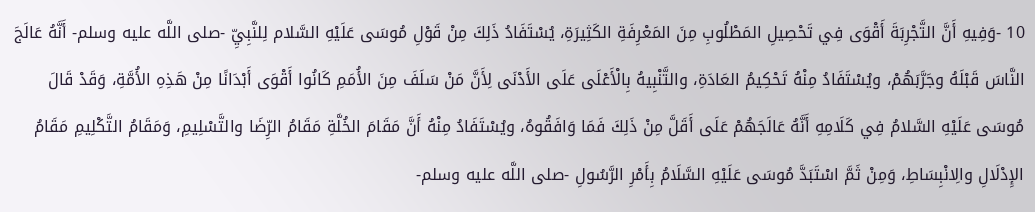10 -وَفِيهِ أَنَّ التَّجْرِبَةَ أَقْوَى فِي تَحْصِيلِ المَطْلُوبِ مِنَ المَعْرِفَةِ الكَثِيرَةِ، يُسْتَفَادُ ذَلِكَ مِنْ قَوْلِ مُوسَى عَلَيْهِ السَّلام لِلنَّبِيِّ -صلى اللَّه عليه وسلم- أَنَّهُ عَالَجَ النَّاسَ قَبْلَهُ وجَرَّبَهُمْ، ويُسْتَفَادُ مِنْهُ تَحْكِيمُ العَادَةِ، والتَّنْبِيهُ بِالْأَعْلَى عَلَى الأَدْنَى لِأَنَّ مَنْ سَلَفَ مِنَ الأُمَمِ كَانُوا أَقْوَى أَبْدَانًا مِنْ هَذِهِ الأُمَّةِ، وَقَدْ قَالَ مُوسَى عَلَيْهِ السَّلامُ فِي كَلَامِهِ أَنَّهُ عَالَجَهُمْ عَلَى أَقَلَّ مِنْ ذَلِكَ فَمَا وَافَقُوهُ، ويُسْتَفَادُ مِنْهُ أَنَّ مَقَامَ الخُلَّةِ مَقَامُ الرِّضَا والتَّسْلِيمِ، وَمَقَامُ التَّكْلِيمِ مَقَامُ الإِدْلَالِ والِانْبِسَاطِ، وَمِنْ ثَمَّ اسْتَبَدَّ مُوسَى عَلَيْهِ السَّلَامُ بِأَمْرِ الرَّسُولِ -صلى اللَّه عليه وسلم-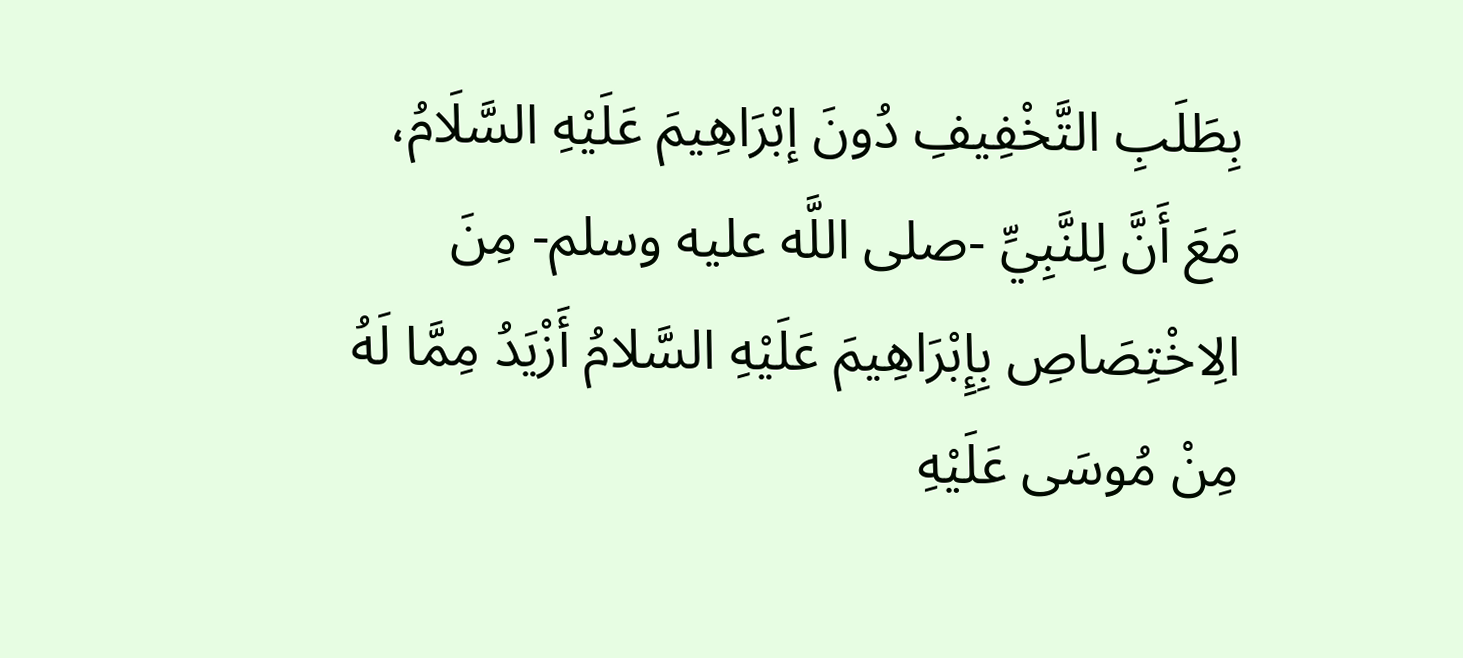بِطَلَبِ التَّخْفِيفِ دُونَ إبْرَاهِيمَ عَلَيْهِ السَّلَامُ، مَعَ أَنَّ لِلنَّبِيِّ -صلى اللَّه عليه وسلم- مِنَ الِاخْتِصَاصِ بِإِبْرَاهِيمَ عَلَيْهِ السَّلامُ أَزْيَدُ مِمَّا لَهُ مِنْ مُوسَى عَلَيْهِ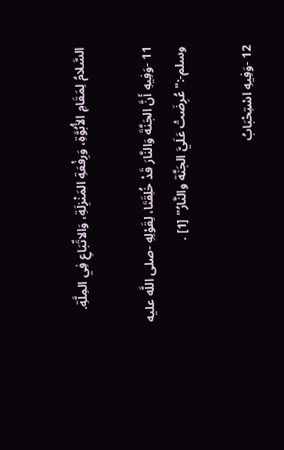السَّلامُ لِمَقَامِ الأُبُوَّةِ، وَرِفْعَةِ المَنْزِلَةِ، وَالاتِّبَاعِ فِي المِلَّةِ.

11 -وَفِيهِ أَنَّ الجَنَّةَ وَالنَّارَ قَدْ خُلِقَتَا، لِقَوْلِهِ -صلى اللَّه عليه وسلم-:"عُرِضَتْ عَلَيَّ الجَنَّة والنَّارُ" [1] .

12 -وَفِيهِ اسْتِحْبَابُ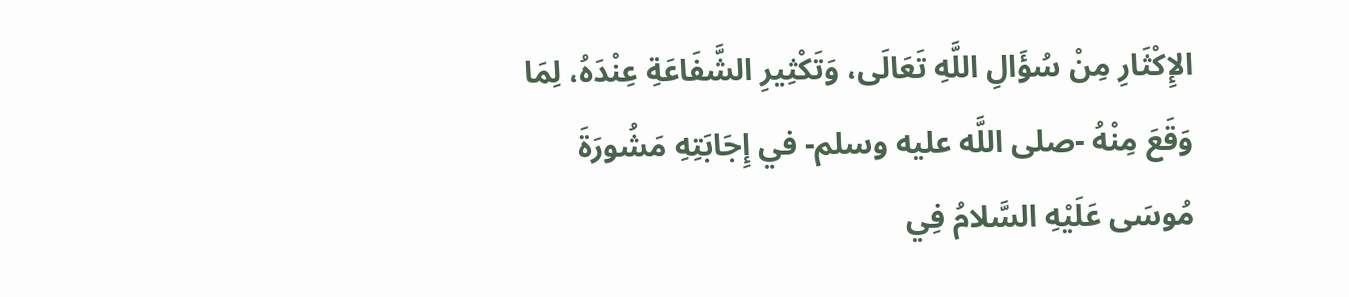الإِكْثَارِ مِنْ سُؤَالِ اللَّهِ تَعَالَى، وَتَكْثِيرِ الشَّفَاعَةِ عِنْدَهُ، لِمَا وَقَعَ مِنْهُ -صلى اللَّه عليه وسلم- في إِجَابَتِهِ مَشُورَةَ مُوسَى عَلَيْهِ السَّلامُ فِي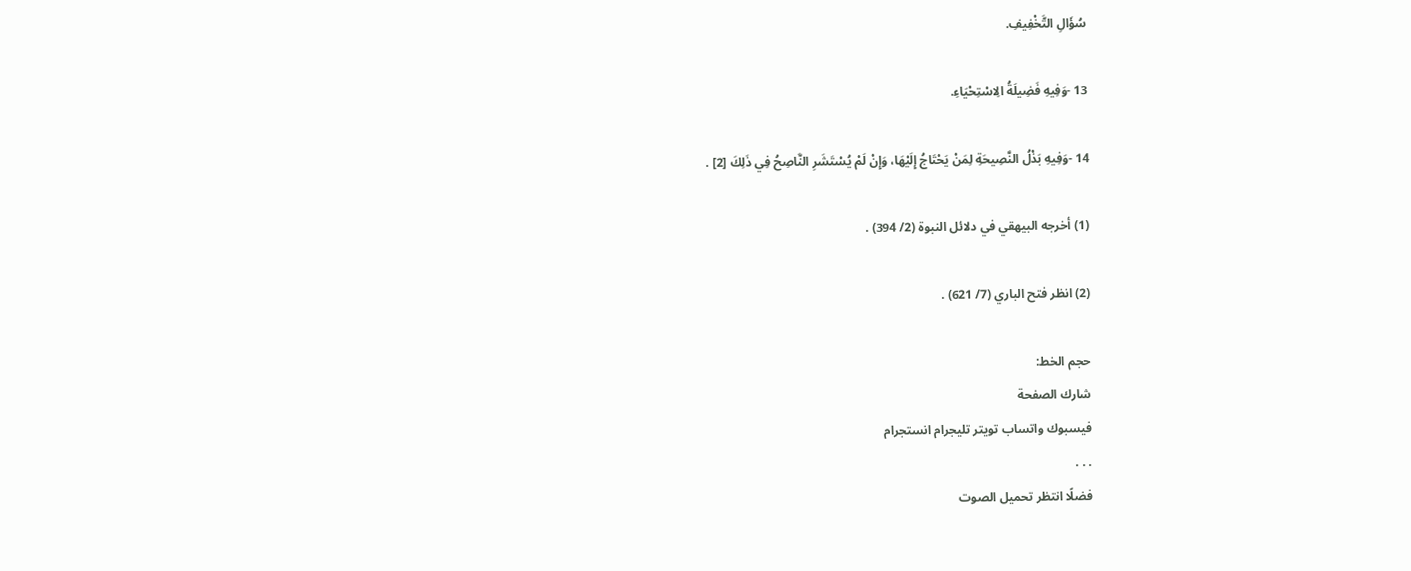سُؤَالِ التَّخْفِيفِ.

13 -وَفِيهِ فَضِيلَةُ الِاسْتِحْيَاءِ.

14 -وَفِيهِ بَذْلُ النَّصِيحَةِ لِمَنْ يَحْتَاجُ إِلَيْهَا، وَإِنْ لَمْ يُسْتَشَرِ النَّاصِحُ فِي ذَلِكَ [2] .

(1) أخرجه البيهقي في دلائل النبوة (2/ 394) .

(2) انظر فتح الباري (7/ 621) .

حجم الخط:
شارك الصفحة
فيسبوك واتساب تويتر تليجرام انستجرام
. . .
فضلًا انتظر تحميل الصوت